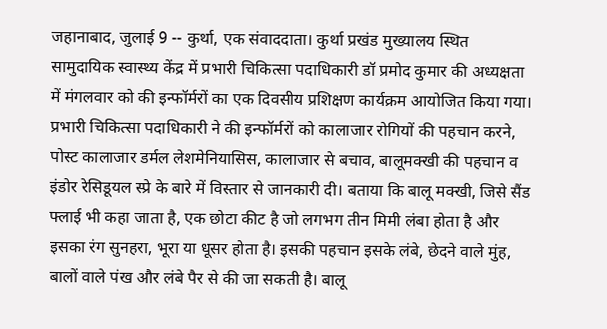जहानाबाद, जुलाई 9 -- कुर्था, एक संवाददाता। कुर्था प्रखंड मुख्यालय स्थित सामुदायिक स्वास्थ्य केंद्र में प्रभारी चिकित्सा पदाधिकारी डॉ प्रमोद कुमार की अध्यक्षता में मंगलवार को की इन्फॉर्मरों का एक दिवसीय प्रशिक्षण कार्यक्रम आयोजित किया गया। प्रभारी चिकित्सा पदाधिकारी ने की इन्फॉर्मरों को कालाजार रोगियों की पहचान करने, पोस्ट कालाजार डर्मल लेशमेनियासिस, कालाजार से बचाव, बालूमक्खी की पहचान व इंडोर रेसिडूयल स्प्रे के बारे में विस्तार से जानकारी दी। बताया कि बालू मक्खी, जिसे सैंड फ्लाई भी कहा जाता है, एक छोटा कीट है जो लगभग तीन मिमी लंबा होता है और इसका रंग सुनहरा, भूरा या धूसर होता है। इसकी पहचान इसके लंबे, छेदने वाले मुंह, बालों वाले पंख और लंबे पैर से की जा सकती है। बालू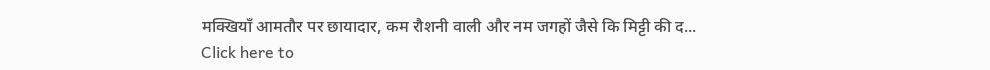मक्खियाँ आमतौर पर छायादार, कम रौशनी वाली और नम जगहों जैसे कि मिट्टी की द...
Click here to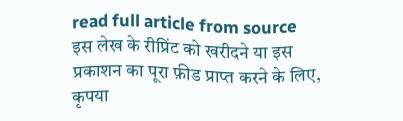read full article from source
इस लेख के रीप्रिंट को खरीदने या इस प्रकाशन का पूरा फ़ीड प्राप्त करने के लिए, कृपया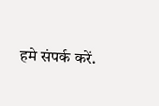हमे संपर्क करें.